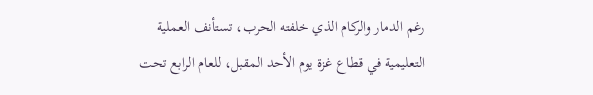رغم الدمار والركام الذي خلفته الحرب، تستأنف العملية التعليمية في قطاع غزة يوم الأحد المقبل، للعام الرابع تحت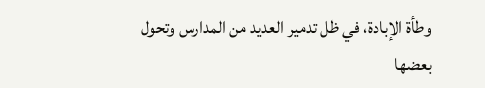وطأة الإبادة، في ظل تدمير العديد من المدارس وتحول بعضها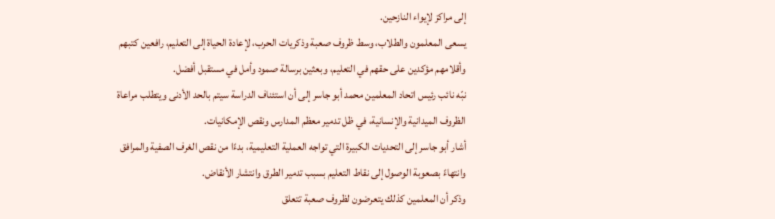إلى مراكز لإيواء النازحين.
يسعى المعلمون والطلاب، وسط ظروف صعبة وذكريات الحرب، لإعادة الحياة إلى التعليم، رافعين كتبهم وأقلامهم مؤكدين على حقهم في التعليم، وبعثين برسالة صمود وأمل في مستقبل أفضل.
نبّه نائب رئيس اتحاد المعلمين محمد أبو جاسر إلى أن استئناف الدراسة سيتم بالحد الأدنى ويتطلب مراعاة الظروف الميدانية والإنسانية، في ظل تدمير معظم المدارس ونقص الإمكانيات.
أشار أبو جاسر إلى التحديات الكبيرة التي تواجه العملية التعليمية، بدءًا من نقص الغرف الصفية والمرافق وانتهاءً بصعوبة الوصول إلى نقاط التعليم بسبب تدمير الطرق وانتشار الأنقاض.
وذكر أن المعلمين كذلك يتعرضون لظروف صعبة تتعلق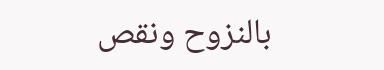بالنزوح ونقص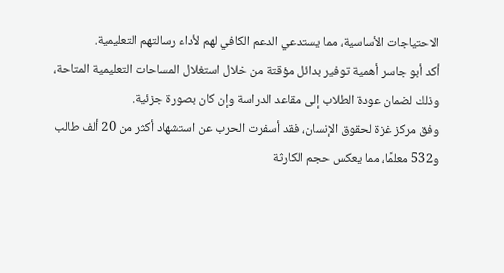الاحتياجات الأساسية، مما يستدعي الدعم الكافي لهم لأداء رسالتهم التعليمية.
أكد أبو جاسر أهمية توفير بدائل مؤقتة من خلال استغلال المساحات التعليمية المتاحة، وذلك لضمان عودة الطلاب إلى مقاعد الدراسة وإن كان بصورة جزئية.
وفق مركز غزة لحقوق الإنسان، فقد أسفرت الحرب عن استشهاد أكثر من 20 ألف طالب و532 معلمًا، مما يعكس حجم الكارثة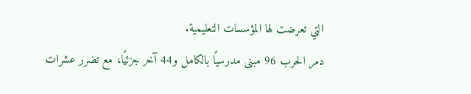التي تعرضت لها المؤسسات التعليمية.
دمر الحرب 96 مبنى مدرسيًا بالكامل و44 آخر جزئيًا، مع تضرر عشرات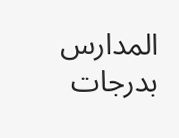المدارس بدرجات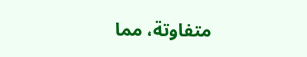متفاوتة، مما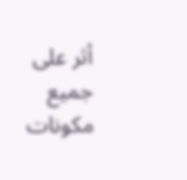أثر على جميع مكونات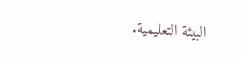البيئة التعليمية.